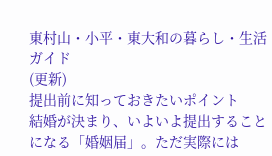東村山・小平・東大和の暮らし・生活ガイド
(更新)
提出前に知っておきたいポイント
結婚が決まり、いよいよ提出することになる「婚姻届」。ただ実際には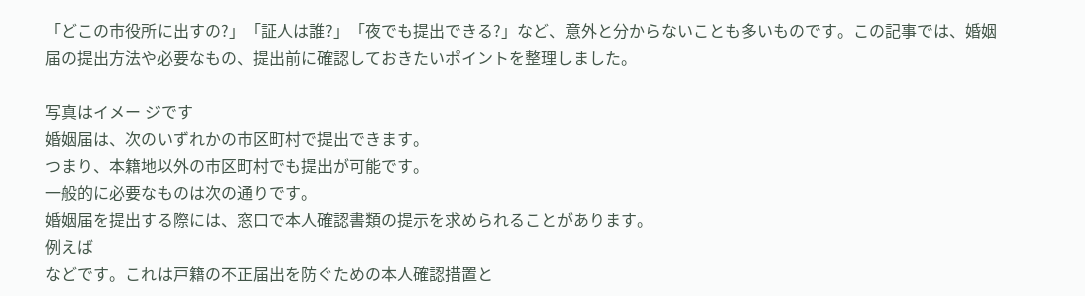「どこの市役所に出すの?」「証人は誰?」「夜でも提出できる?」など、意外と分からないことも多いものです。この記事では、婚姻届の提出方法や必要なもの、提出前に確認しておきたいポイントを整理しました。

写真はイメー ジです
婚姻届は、次のいずれかの市区町村で提出できます。
つまり、本籍地以外の市区町村でも提出が可能です。
一般的に必要なものは次の通りです。
婚姻届を提出する際には、窓口で本人確認書類の提示を求められることがあります。
例えば
などです。これは戸籍の不正届出を防ぐための本人確認措置と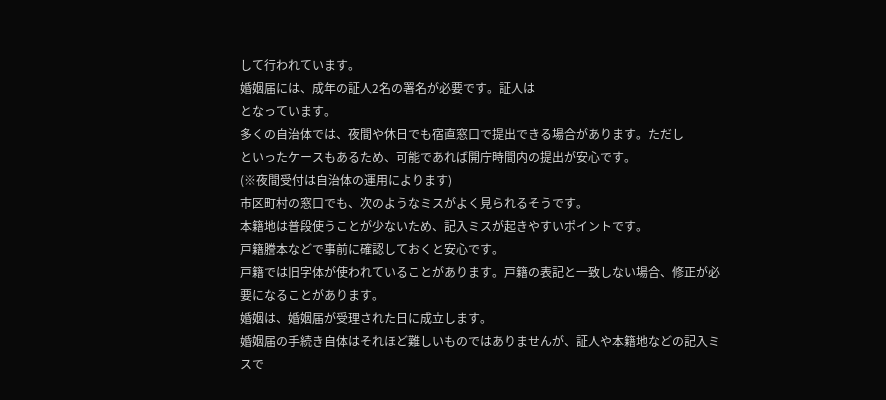して行われています。
婚姻届には、成年の証人2名の署名が必要です。証人は
となっています。
多くの自治体では、夜間や休日でも宿直窓口で提出できる場合があります。ただし
といったケースもあるため、可能であれば開庁時間内の提出が安心です。
(※夜間受付は自治体の運用によります)
市区町村の窓口でも、次のようなミスがよく見られるそうです。
本籍地は普段使うことが少ないため、記入ミスが起きやすいポイントです。
戸籍謄本などで事前に確認しておくと安心です。
戸籍では旧字体が使われていることがあります。戸籍の表記と一致しない場合、修正が必要になることがあります。
婚姻は、婚姻届が受理された日に成立します。
婚姻届の手続き自体はそれほど難しいものではありませんが、証人や本籍地などの記入ミスで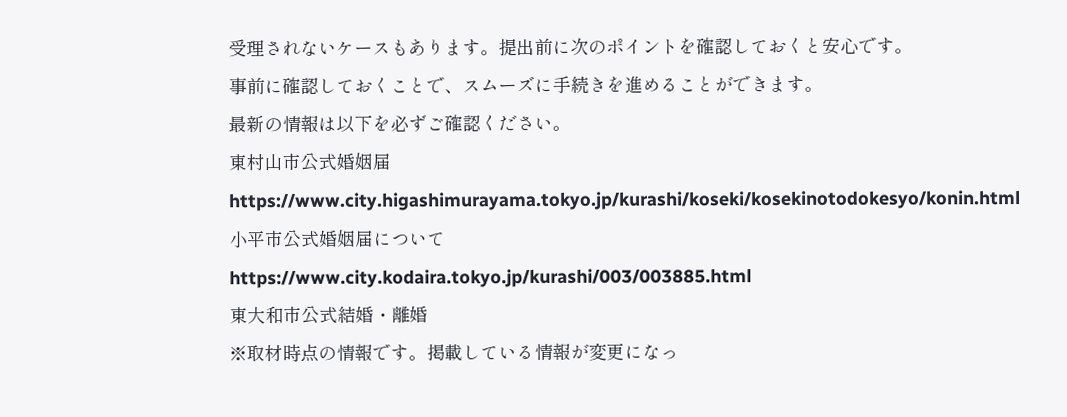受理されないケースもあります。提出前に次のポイントを確認しておくと安心です。
事前に確認しておくことで、スムーズに手続きを進めることができます。
最新の情報は以下を必ずご確認ください。
東村山市公式婚姻届
https://www.city.higashimurayama.tokyo.jp/kurashi/koseki/kosekinotodokesyo/konin.html
小平市公式婚姻届について
https://www.city.kodaira.tokyo.jp/kurashi/003/003885.html
東大和市公式結婚・離婚
※取材時点の情報です。掲載している情報が変更になっ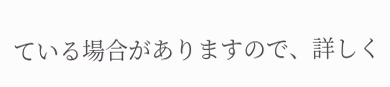ている場合がありますので、詳しく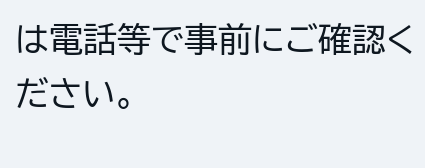は電話等で事前にご確認ください。